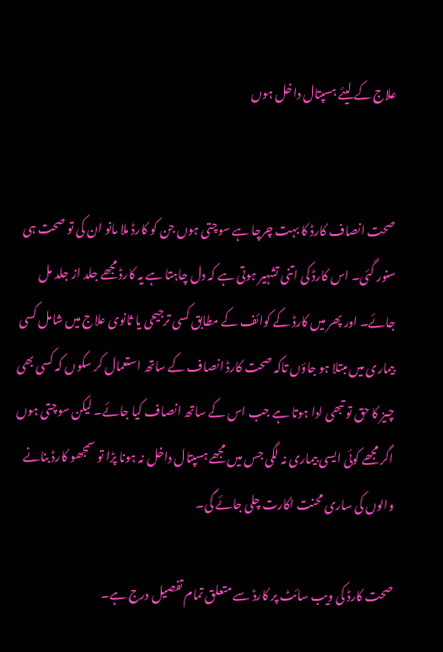علاج کے لیئے ہسپتال داخل ہوں


صحت انصاف کارڈ کا بہت چرچا ہے سوچتی ہوں جن کو کارڈ ملا مانو ان کی تو صحت ہی سنور گئی۔ اس کارڈ کی اتنی تشہیر ہوتی ہے کہ دل چاہتا ہے یہ کارڈ مجھے جلد از جلد مل جائے۔ اور پھر میں کارڈ کے کوائف کے مطابق کسی ترجیحی یا ثانوی علاج میں شامل کسی بیماری میں مبتلا ہو جاؤں تاکہ صحت کارڈ انصاف کے ساتھ استعمال کر سکوں کہ کسی بھی چیز کا حق تو تبھی ادا ہوتا ہے جب اس کے ساتھ انصاف کیا جائے۔ لیکن سوچتی ہوں اگر مجھے کوئی ایسی بیماری نہ لگی جس میں مجھے ہسپتال داخل نہ ہونا پڑا تو سمجھو کارڈ بنانے والوں کی ساری محنت اکارت چلی جائے گی۔

صحت کارڈ کی ویب سائٹ پر کارڈ سے متعلق تمام تفصیل درج ہے۔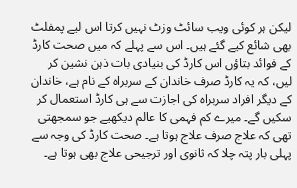لیکن ہر کوئی ویب سائٹ وزٹ نہیں کرتا اس لیے پمفلٹ بھی شائع کیے گئے ہیں۔ اس سے پہلے کہ میں صحت کارڈ کے فوائد بتاؤں اس کارڈ کی بنیادی بات ذہن نشین کر لیں، کہ یہ کارڈ صرف خاندان کے سربراہ کے نام ہے، خاندان کے دیگر افراد سربراہ کی اجازت سے ہی کارڈ استعمال کر سکیں گے۔ میرے کم فہمی کا عالم دیکھیے جو سمجھتی تھی کہ علاج صرف علاج ہوتا ہے۔ صحت کارڈ کی وجہ سے پہلی بار پتہ چلا کہ ثانوی اور ترجیحی علاج بھی ہوتا ہے۔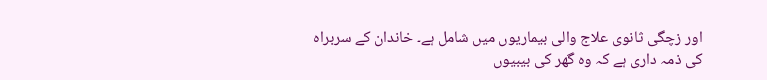اور زچگی ثانوی علاج والی بیماریوں میں شامل ہے۔ خاندان کے سربراہ کی ذمہ داری ہے کہ وہ گھر کی بیبیوں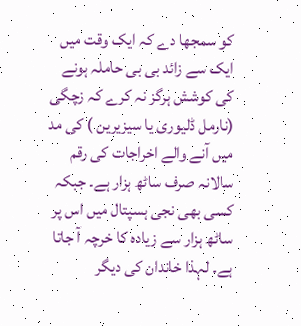کو سمجھا دے کہ ایک وقت میں ایک سے زائد بی بی حاملہ ہونے کی کوشش ہرگز نہ کرے کہ زچگی (نارمل ڈلیوری یا سیزیرین ) کی مد میں آنے والے اخراجات کی رقم سالانہ صرف ساٹھ ہزار ہے۔ جبکہ کسی بھی نجی ہسپتال میں اس پر ساٹھ ہزار سے زیادہ کا خرچہ آ جاتا ہے۔ لہذا خاندان کی دیگر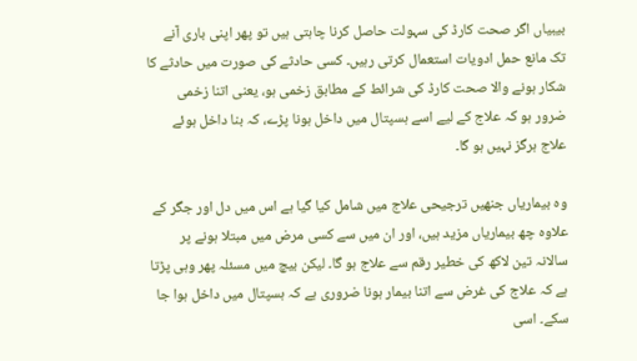بیبیاں اگر صحت کارڈ کی سہولت حاصل کرنا چاہتی ہیں تو پھر اپنی باری آنے تک مانع حمل ادویات استعمال کرتی رہیں۔ کسی حادثے کی صورت میں حادثے کا شکار ہونے والا صحت کارڈ کی شرائط کے مطابق زخمی ہو، یعنی اتنا زخمی ضرور ہو کہ علاج کے لیے اسے ہسپتال میں داخل ہونا پڑے، کہ بنا داخل ہوئے علاج ہرگز نہیں ہو گا۔

وہ بیماریاں جنھیں ترجیحی علاج میں شامل کیا گیا ہے اس میں دل اور جگر کے علاوہ چھ بیماریاں مزید ہیں، اور ان میں سے کسی مرض میں مبتلا ہونے پر سالانہ تین لاکھ کی خطیر رقم سے علاج ہو گا۔ لیکن بیچ میں مسئلہ پھر وہی پڑتا ہے کہ علاج کی غرض سے اتنا بیمار ہونا ضروری ہے کہ ہسپتال میں داخل ہوا جا سکے۔ اسی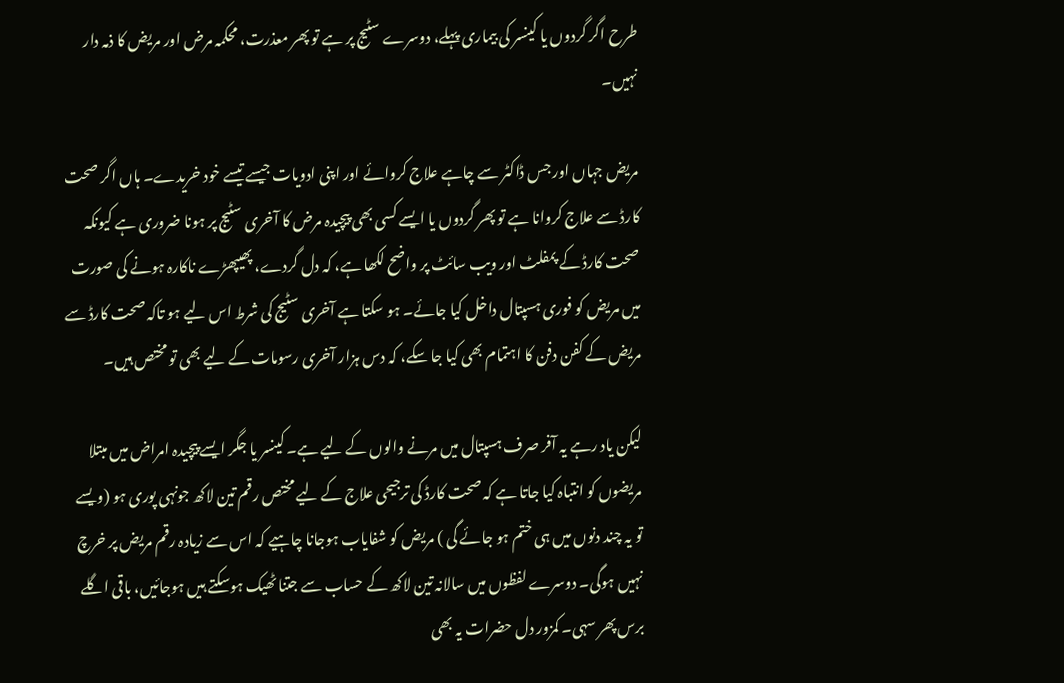طرح اگر گردوں یا کینسر کی بیماری پہلے، دوسرے سٹیج پر ہے تو پھر معذرت، محکمہ مرض اور مریض کا ذمہ دار نہیں۔

مریض جہاں اور جس ڈاکٹر سے چاہے علاج کروائے اور اپنی ادویات جیسے تیسے خود خریدے۔ ہاں اگر صحت کارڈ سے علاج کروانا ہے تو پھر گردوں یا ایسے کسی بھی پیچیدہ مرض کا آخری سٹیج پر ہونا ضروری ہے کیونکہ صحت کارڈ کے پمفلٹ اور ویب سائٹ پر واضح لکھا ہے، کہ دل گردے، پھیپھڑے ناکارہ ہونے کی صورت میں مریض کو فوری ہسپتال داخل کیا جائے۔ ہو سکتا ہے آخری سٹیج کی شرط اس لیے ہو تاکہ صحت کارڈ سے مریض کے کفن دفن کا اہتمام بھی کیا جا سکے، کہ دس ہزار آخری رسومات کے لیے بھی تو مختص ہیں۔

لیکن یاد رہے یہ آفر صرف ہسپتال میں مرنے والوں کے لیے ہے۔ کینسر یا جگر ایسے پیچیدہ امراض میں مبتلا مریضوں کو انتباہ کیا جاتا ہے کہ صحت کارڈ کی ترجیحی علاج کے لیے مختص رقم تین لاکھ جونہی پوری ہو (ویسے تو یہ چند دنوں میں ہی ختم ہو جائے گی ) مریض کو شفایاب ہوجانا چاہیے کہ اس سے زیادہ رقم مریض پر خرچ نہیں ہوگی۔ دوسرے لفظوں میں سالانہ تین لاکھ کے حساب سے جتنا ٹھیک ہوسکتے ہیں ہوجائیں، باقی اگلے برس پھر سہی۔ کمزور دل حضرات یہ بھی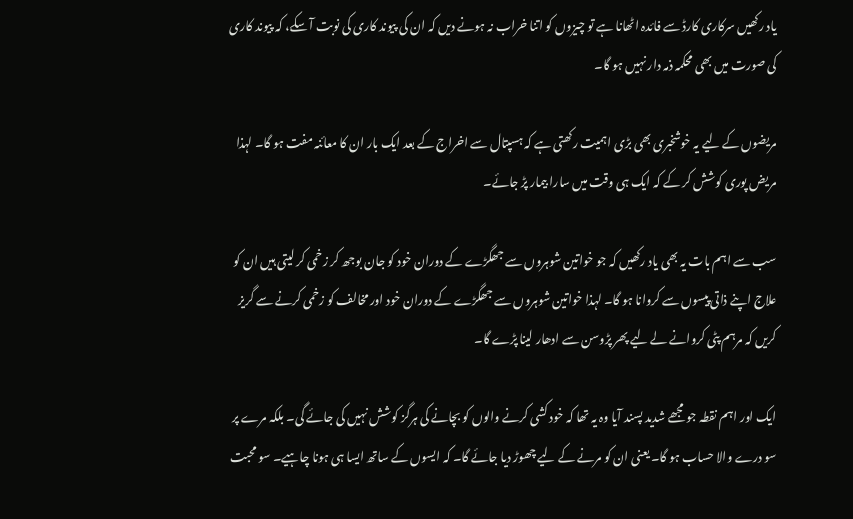یاد رکھیں سرکاری کارڈ سے فائدہ اٹھانا ہے تو چیزوں کو اتنا خراب نہ ہونے دیں کہ ان کی پیوند کاری کی نوبت آ سکے، کہ پیوند کاری کی صورت میں بھی محکمہ ذمہ دار نہیں ہو گا۔

مریضوں کے لیے یہ خوشخبری بھی بڑی اہمیت رکھتی ہے کہ ہسپتال سے اخراج کے بعد ایک بار ان کا معائنہ مفت ہو گا۔ لہذا مریض پوری کوشش کر کے کہ ایک ہی وقت میں سارا بیمار پڑ جائے۔

سب سے اہم بات یہ بھی یاد رکھیں کہ جو خواتین شوہروں سے جھگڑے کے دوران خود کو جان بوجھ کر زخمی کر لیتی ہیں ان کو علاج اپنے ذاتی پیسوں سے کروانا ہو گا۔ لہذا خواتین شوہروں سے جھگڑے کے دوران خود اور مخالف کو زخمی کرنے سے گریز کریں کہ مرہم پٹی کروانے لے لیے پھر پڑوسن سے ادھار لینا پڑے گا۔

ایک اور اہم نقطہ جو مجھے شدید پسند آیا وہ یہ تھا کہ خود کشی کرنے والوں کو بچانے کی ہرگز کوشش نہیں کی جائے گی۔ بلکہ مرے پر سو درے والا حساب ہو گا۔ یعنی ان کو مرنے کے لیے چھوڑ دیا جائے گا۔ کہ ایسوں کے ساتھ ایسا ہی ہونا چاہیے۔ سو محبت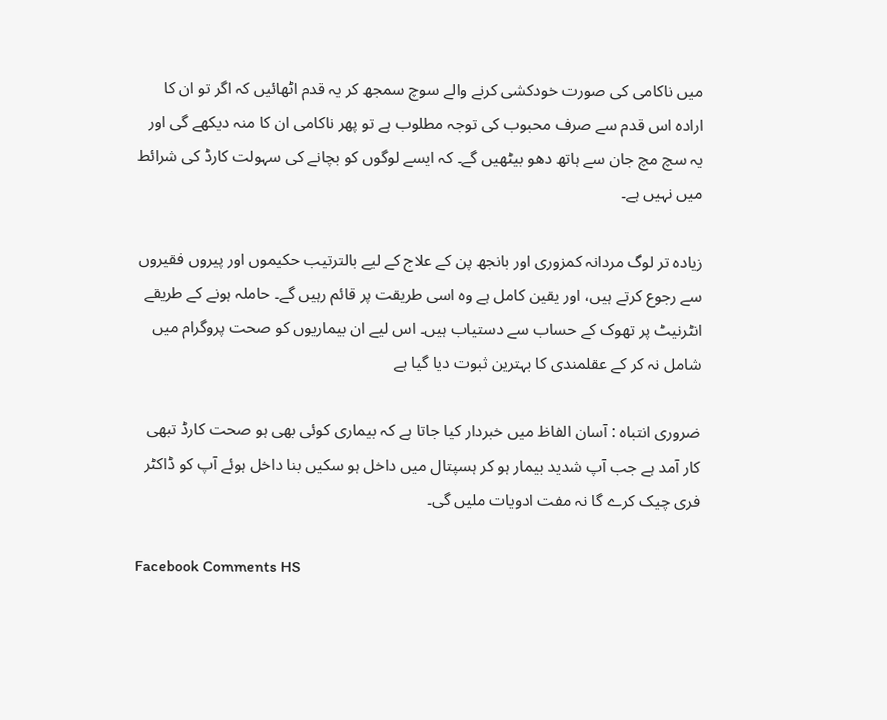میں ناکامی کی صورت خودکشی کرنے والے سوچ سمجھ کر یہ قدم اٹھائیں کہ اگر تو ان کا ارادہ اس قدم سے صرف محبوب کی توجہ مطلوب ہے تو پھر ناکامی ان کا منہ دیکھے گی اور یہ سچ مچ جان سے ہاتھ دھو بیٹھیں گے۔ کہ ایسے لوگوں کو بچانے کی سہولت کارڈ کی شرائط میں نہیں ہے۔

زیادہ تر لوگ مردانہ کمزوری اور بانجھ پن کے علاج کے لیے بالترتیب حکیموں اور پیروں فقیروں سے رجوع کرتے ہیں، اور یقین کامل ہے وہ اسی طریقت پر قائم رہیں گے۔ حاملہ ہونے کے طریقے انٹرنیٹ پر تھوک کے حساب سے دستیاب ہیں۔ اس لیے ان بیماریوں کو صحت پروگرام میں شامل نہ کر کے عقلمندی کا بہترین ثبوت دیا گیا ہے

ضروری انتباہ : آسان الفاظ میں خبردار کیا جاتا ہے کہ بیماری کوئی بھی ہو صحت کارڈ تبھی کار آمد ہے جب آپ شدید بیمار ہو کر ہسپتال میں داخل ہو سکیں بنا داخل ہوئے آپ کو ڈاکٹر فری چیک کرے گا نہ مفت ادویات ملیں گی۔

Facebook Comments HS